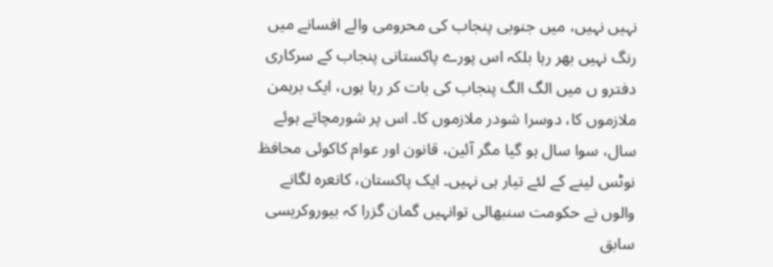نہیں نہیں، میں جنوبی پنجاب کی محرومی والے افسانے میں رنگ نہیں بھر رہا بلکہ اس پورے پاکستانی پنجاب کے سرکاری دفترو ں میں الگ الگ پنجاب کی بات کر رہا ہوں، ایک برہمن ملازموں کا، دوسرا شودر ملازموں کا۔ اس پر شورمچاتے ہوئے سال، سوا سال ہو گیا مگر آئین، قانون اور عوام کاکوئی محافظ نوٹس لینے کے لئے تیار ہی نہیں۔ ایک پاکستان، کانعرہ لگانے والوں نے حکومت سنبھالی توانہیں گمان گزرا کہ بیوروکریسی سابق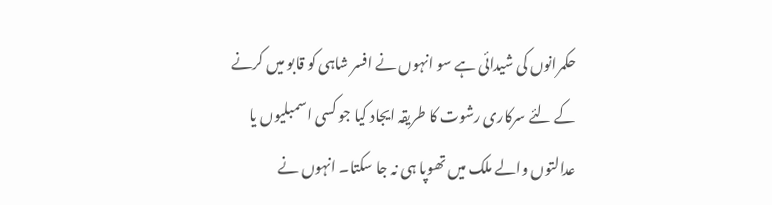حکمرانوں کی شیدائی ہے سو انہوں نے افسر شاہی کو قابو میں کرنے کے لئے سرکاری رشوت کا طریقہ ایجاد کیا جو کسی اسمبلیوں یا عدالتوں والے ملک میں تھوپا ہی نہ جا سکتا۔ انہوں نے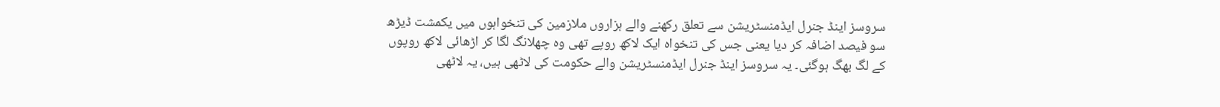سروسز اینڈ جنرل ایڈمنسٹریشن سے تعلق رکھنے والے ہزاروں ملازمین کی تنخواہوں میں یکمشت ڈیڑھ سو فیصد اضافہ کر دیا یعنی جس کی تنخواہ ایک لاکھ روپے تھی وہ چھلانگ لگا کر اڑھائی لاکھ روپوں کے لگ بھگ ہوگئی۔ یہ سروسز اینڈ جنرل ایڈمنسٹریشن والے حکومت کی لاٹھی ہیں، یہ لاٹھی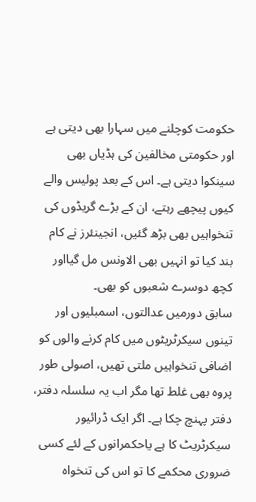حکومت کوچلنے میں سہارا بھی دیتی ہے اور حکومتی مخالفین کی ہڈیاں بھی سینکوا دیتی ہے۔ اس کے بعد پولیس والے کیوں پیچھے رہتے، ان کے بڑے گریڈوں کی تنخواہیں بھی بڑھ گئیں، انجینئرز نے کام بند کیا تو انہیں بھی الاونس مل گیااور کچھ دوسرے شعبوں کو بھی۔
سابق دورمیں عدالتوں، اسمبلیوں اور تینوں سیکرٹریٹوں میں کام کرنے والوں کو اضافی تنخواہیں ملتی تھیں، اصولی طور پروہ بھی غلط تھا مگر اب یہ سلسلہ دفتر، دفتر پہنچ چکا ہے۔ اگر ایک ڈرائیور سیکرٹریٹ کا ہے یاحکمرانوں کے لئے کسی ضروری محکمے کا تو اس کی تنخواہ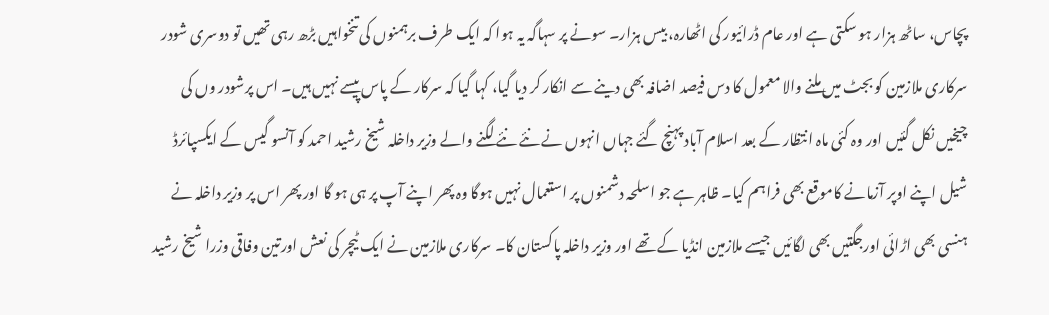پچاس، ساٹھ ہزار ہو سکتی ہے اور عام ڈرائیور کی اٹھارہ، بیس ہزار۔ سونے پر سہاگہ یہ ہوا کہ ایک طرف برہمنوں کی تنخواہیں بڑھ رہی تھیں تو دوسری شودر سرکاری ملازمین کو بجٹ میں ملنے والا معمول کا دس فیصد اضافہ بھی دینے سے انکار کر دیا گیا، کہا گیا کہ سرکار کے پاس پیسے نہیں ہیں۔ اس پرشودر وں کی چیخیں نکل گئیں اور وہ کئی ماہ انتظار کے بعد اسلام آباد پہنچ گئے جہاں انہوں نے نئے نئے لگنے والے وزیر داخلہ شیخ رشید احمد کو آنسو گیس کے ایکسپائرڈ شیل اپنے اوپر آزمانے کاموقع بھی فراہم کیا۔ ظاہر ہے جو اسلحہ دشمنوں پر استعمال نہیں ہوگا وہ پھر اپنے آپ پر ہی ہو گا اور پھر اس پر وزیر داخلہ نے ہنسی بھی اڑائی اورجگتیں بھی لگائیں جیسے ملازمین انڈیا کے تھے اور وزیر داخلہ پاکستان کا۔ سرکاری ملازمین نے ایک ٹیچر کی نعش اورتین وفاقی وزرا شیخ رشید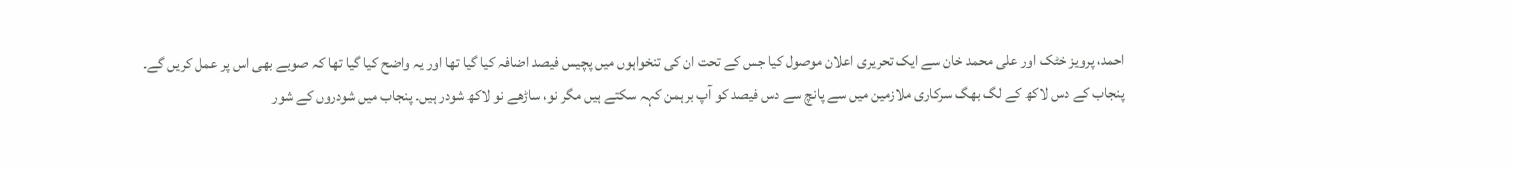احمد، پرویز خٹک اور علی محمد خان سے ایک تحریری اعلان موصول کیا جس کے تحت ان کی تنخواہوں میں پچیس فیصد اضافہ کیا گیا تھا اور یہ واضح کیا گیا تھا کہ صوبے بھی اس پر عمل کریں گے۔
پنجاب کے دس لاکھ کے لگ بھگ سرکاری ملازمین میں سے پانچ سے دس فیصد کو آپ برہمن کہہ سکتے ہیں مگر نو، ساڑھے نو لاکھ شودر ہیں۔ پنجاب میں شودروں کے شور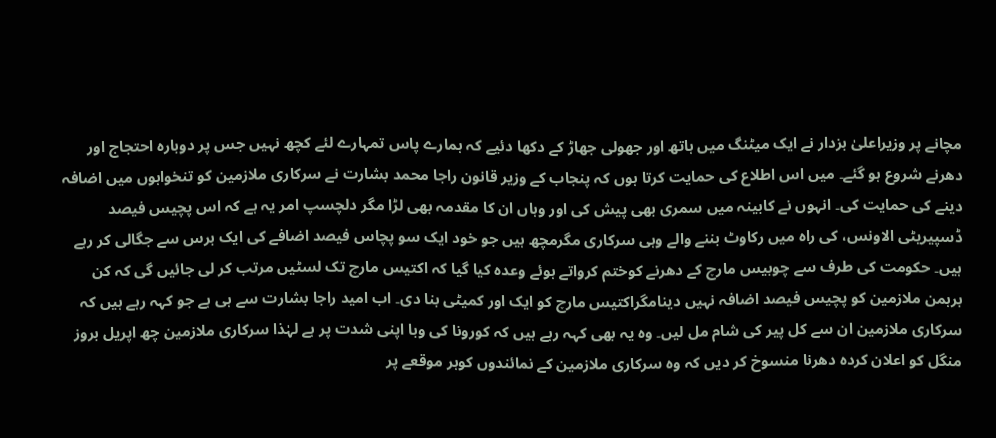مچانے پر وزیراعلیٰ بزدار نے ایک میٹنگ میں ہاتھ اور جھولی جھاڑ کے دکھا دئیے کہ ہمارے پاس تمہارے لئے کچھ نہیں جس پر دوبارہ احتجاج اور دھرنے شروع ہو گئے۔ میں اس اطلاع کی حمایت کرتا ہوں کہ پنجاب کے وزیر قانون راجا محمد بشارت نے سرکاری ملازمین کو تنخواہوں میں اضافہ دینے کی حمایت کی۔ انہوں نے کابینہ میں سمری بھی پیش کی اور وہاں ان کا مقدمہ بھی لڑا مگر دلچسپ امر یہ ہے کہ اس پچیس فیصد ڈسپیریٹی الاونس، کی راہ میں رکاوٹ بننے والے وہی سرکاری مگرمچھ ہیں جو خود ایک سو پچاس فیصد اضافے کی ایک برس سے جگالی کر رہے ہیں۔ حکومت کی طرف سے چوبیس مارچ کے دھرنے کوختم کرواتے ہوئے وعدہ کیا گیا کہ اکتیس مارچ تک لسٹیں مرتب کر لی جائیں گی کہ کن برہمن ملازمین کو پچیس فیصد اضافہ نہیں دینامگراکتیس مارچ کو ایک اور کمیٹی بنا دی۔ اب امید راجا بشارت سے ہی ہے جو کہہ رہے ہیں کہ سرکاری ملازمین ان سے کل پیر کی شام مل لیں۔ وہ یہ بھی کہہ رہے ہیں کہ کورونا کی وبا اپنی شدت پر ہے لہٰذا سرکاری ملازمین چھ اپریل بروز منگل کو اعلان کردہ دھرنا منسوخ کر دیں کہ وہ سرکاری ملازمین کے نمائندوں کوہر موقعے پر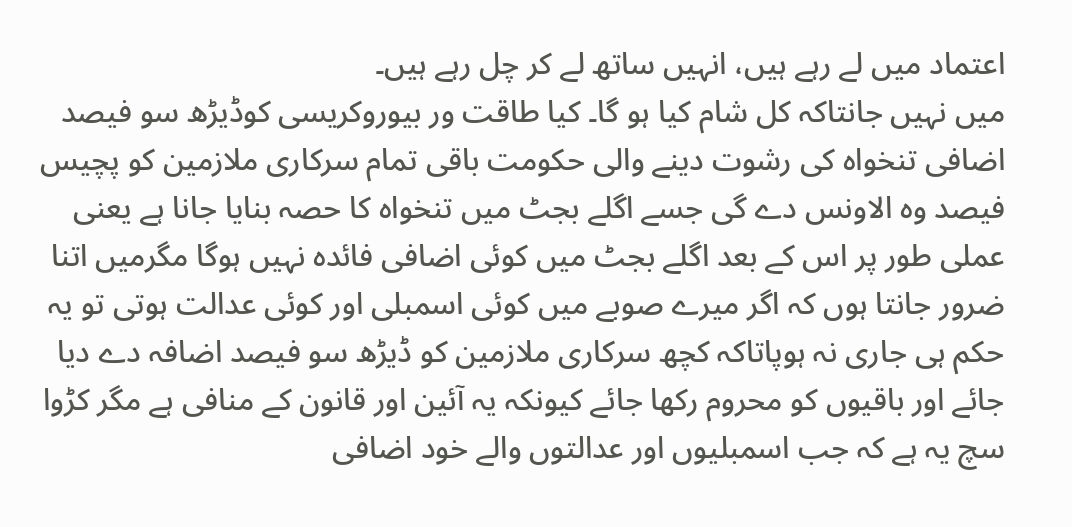اعتماد میں لے رہے ہیں، انہیں ساتھ لے کر چل رہے ہیں۔
میں نہیں جانتاکہ کل شام کیا ہو گا۔ کیا طاقت ور بیوروکریسی کوڈیڑھ سو فیصد اضافی تنخواہ کی رشوت دینے والی حکومت باقی تمام سرکاری ملازمین کو پچیس فیصد وہ الاونس دے گی جسے اگلے بجٹ میں تنخواہ کا حصہ بنایا جانا ہے یعنی عملی طور پر اس کے بعد اگلے بجٹ میں کوئی اضافی فائدہ نہیں ہوگا مگرمیں اتنا ضرور جانتا ہوں کہ اگر میرے صوبے میں کوئی اسمبلی اور کوئی عدالت ہوتی تو یہ حکم ہی جاری نہ ہوپاتاکہ کچھ سرکاری ملازمین کو ڈیڑھ سو فیصد اضافہ دے دیا جائے اور باقیوں کو محروم رکھا جائے کیونکہ یہ آئین اور قانون کے منافی ہے مگر کڑوا سچ یہ ہے کہ جب اسمبلیوں اور عدالتوں والے خود اضافی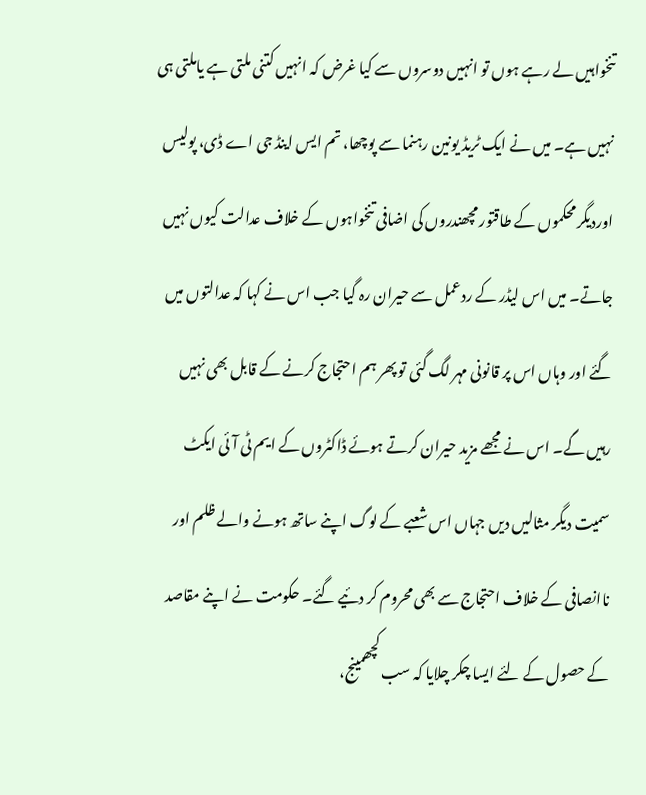تنخواہیں لے رہے ہوں تو انہیں دوسروں سے کیا غرض کہ انہیں کتنی ملتی ہے یاملتی ہی نہیں ہے۔ میں نے ایک ٹریڈ یونین رہنما سے پوچھا، تم ایس اینڈ جی اے ڈی، پولیس اوردیگر محکموں کے طاقتور مچھندروں کی اضافی تنخواہوں کے خلاف عدالت کیوں نہیں جاتے۔ میں اس لیڈر کے ردعمل سے حیران رہ گیا جب اس نے کہا کہ عدالتوں میں گئے اور وہاں اس پر قانونی مہر لگ گئی تو پھر ہم احتجاج کرنے کے قابل بھی نہیں رہیں گے۔ اس نے مجھے مزید حیران کرتے ہوئے ڈاکٹروں کے ایم ٹی آئی ایکٹ سمیت دیگر مثالیں دیں جہاں اس شعبے کے لوگ اپنے ساتھ ہونے والے ظلم اور ناانصافی کے خلاف احتجاج سے بھی محروم کر دئیے گئے۔ حکومت نے اپنے مقاصد کے حصول کے لئے ایسا چکر چلایا کہ سب کچھمینج،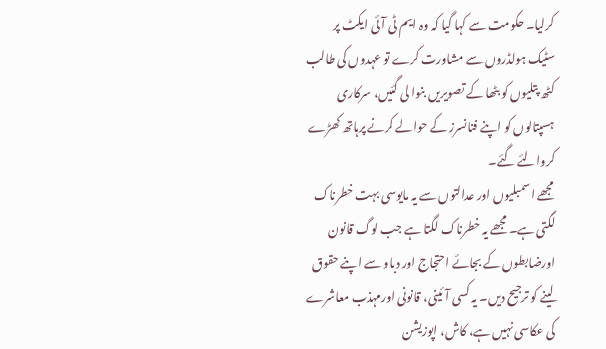کرلیا۔ حکومت سے کہا گیا کہ وہ ایم ٹی آئی ایکٹ پر سٹیک ہولڈروں سے مشاورت کرے تو عہدوں کی طالب کٹھ پتلیوں کو بٹھا کے تصویریں بنوا لی گئیں، سرکاری ہسپتالوں کو اپنے فنانسرز کے حوالے کرنے پرہاتھ کھڑے کروالئے گئے۔
مجھے اسمبلیوں اور عدالتوں سے یہ مایوسی بہت خطرناک لگتی ہے۔ مجھے یہ خطرناک لگتا ہے جب لوگ قانون اورضابطوں کے بجائے احتجاج اور دباو سے اپنے حقوق لینے کو ترجیح دیں۔ یہ کسی آئینی، قانونی اورمہذب معاشرے کی عکاسی نہیں ہے، کاش، اپوزیشن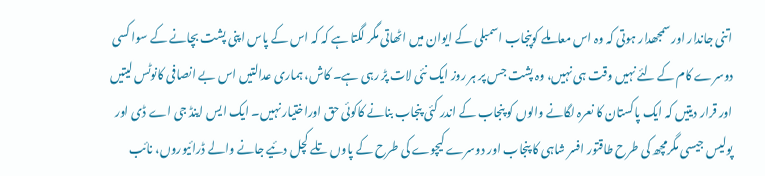اتنی جاندار اور سمجھدار ہوتی کہ وہ اس معاملے کوپنجاب اسمبلی کے ایوان میں اٹھاتی مگر لگتا ہے کہ کہ اس کے پاس اپنی پشت بچانے کے سوا کسی دوسرے کام کے لئے نہیں وقت ہی نہیں، وہ پشت جس پر ہر روز ایک نئی لات پڑ رہی ہے۔ کاش، ہماری عدالتیں اس بے انصافی کانوٹس لیتیں اور قرار دیتیں کہ ایک پاکستان کا نعرہ لگانے والوں کو پنجاب کے اندر کئی پنجاب بنانے کاکوئی حق اوراختیار نہیں۔ ایک ایس اینڈ جی اے ڈی اور پولیس جیسی مگرمچھ کی طرح طاقتور افسر شاہی کا پنجاب اور دوسرے کیچوے کی طرح کے پاوں تلے کچل دئیے جانے والے ڈرائیوروں، نائب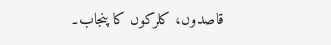قاصدوں، کلرکوں کا پنجاب۔